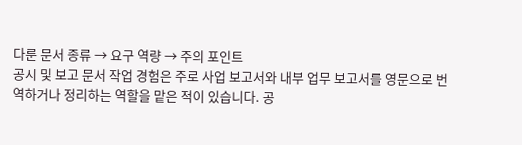다룬 문서 종류 → 요구 역량 → 주의 포인트
공시 및 보고 문서 작업 경험은 주로 사업 보고서와 내부 업무 보고서를 영문으로 번역하거나 정리하는 역할을 맡은 적이 있습니다. 공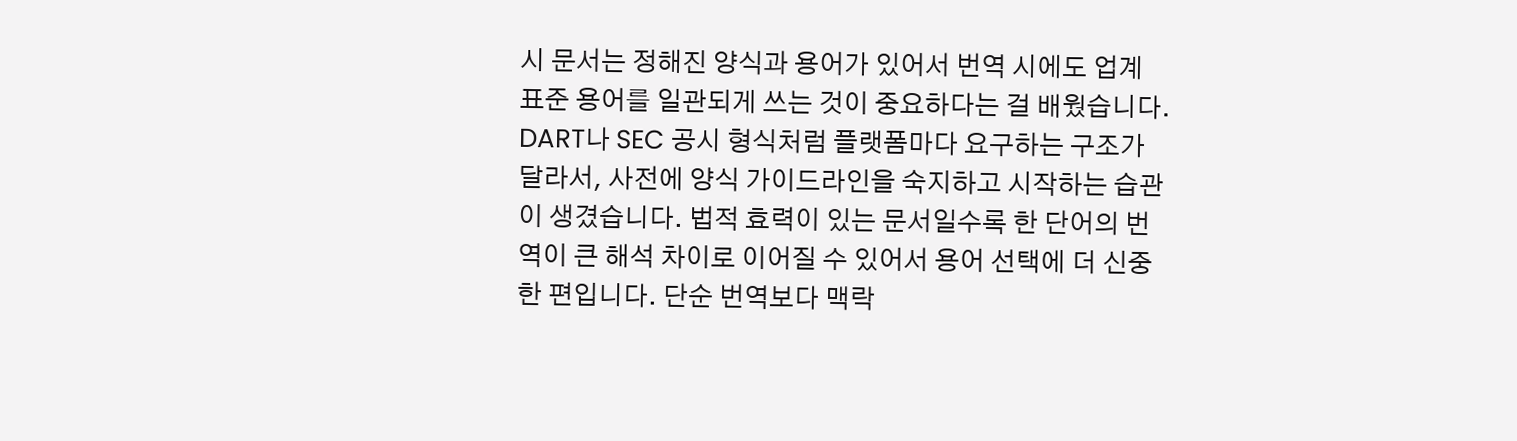시 문서는 정해진 양식과 용어가 있어서 번역 시에도 업계 표준 용어를 일관되게 쓰는 것이 중요하다는 걸 배웠습니다. DART나 SEC 공시 형식처럼 플랫폼마다 요구하는 구조가 달라서, 사전에 양식 가이드라인을 숙지하고 시작하는 습관이 생겼습니다. 법적 효력이 있는 문서일수록 한 단어의 번역이 큰 해석 차이로 이어질 수 있어서 용어 선택에 더 신중한 편입니다. 단순 번역보다 맥락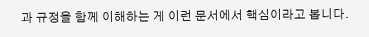과 규정을 함께 이해하는 게 이런 문서에서 핵심이라고 봅니다.